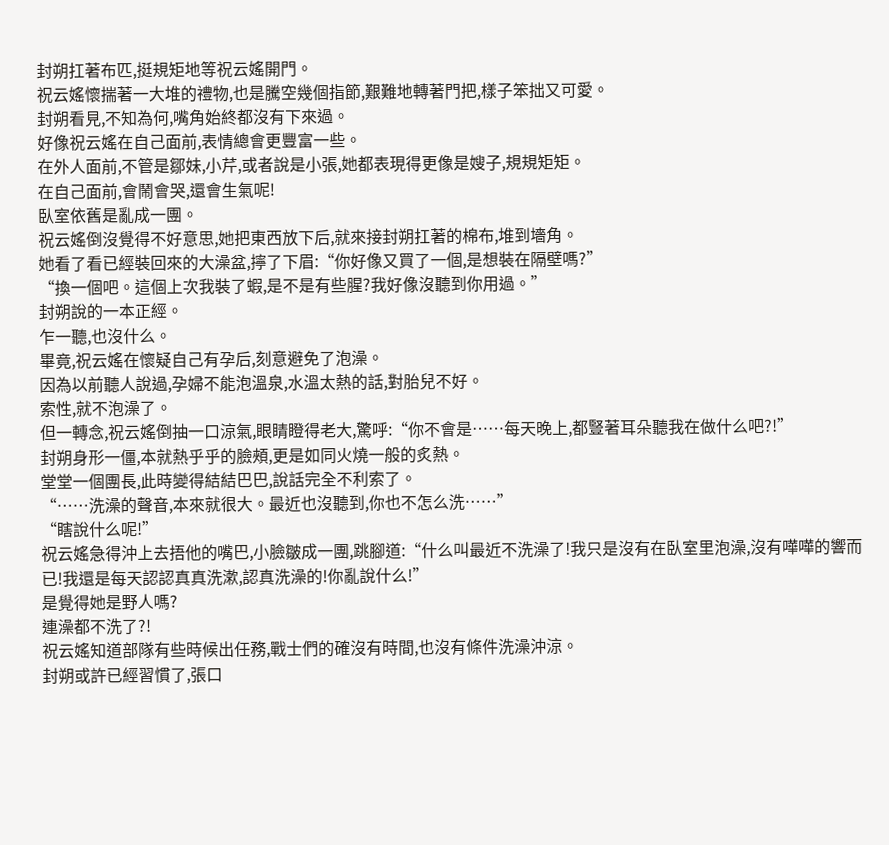封朔扛著布匹,挺規矩地等祝云媱開門。
祝云媱懷揣著一大堆的禮物,也是騰空幾個指節,艱難地轉著門把,樣子笨拙又可愛。
封朔看見,不知為何,嘴角始終都沒有下來過。
好像祝云媱在自己面前,表情總會更豐富一些。
在外人面前,不管是鄒妹,小芹,或者說是小張,她都表現得更像是嫂子,規規矩矩。
在自己面前,會鬧會哭,還會生氣呢!
臥室依舊是亂成一團。
祝云媱倒沒覺得不好意思,她把東西放下后,就來接封朔扛著的棉布,堆到墻角。
她看了看已經裝回來的大澡盆,擰了下眉:“你好像又買了一個,是想裝在隔壁嗎?”
“換一個吧。這個上次我裝了蝦,是不是有些腥?我好像沒聽到你用過。”
封朔說的一本正經。
乍一聽,也沒什么。
畢竟,祝云媱在懷疑自己有孕后,刻意避免了泡澡。
因為以前聽人說過,孕婦不能泡溫泉,水溫太熱的話,對胎兒不好。
索性,就不泡澡了。
但一轉念,祝云媱倒抽一口涼氣,眼睛瞪得老大,驚呼:“你不會是……每天晚上,都豎著耳朵聽我在做什么吧?!”
封朔身形一僵,本就熱乎乎的臉頰,更是如同火燒一般的炙熱。
堂堂一個團長,此時變得結結巴巴,說話完全不利索了。
“……洗澡的聲音,本來就很大。最近也沒聽到,你也不怎么洗……”
“瞎說什么呢!”
祝云媱急得沖上去捂他的嘴巴,小臉皺成一團,跳腳道:“什么叫最近不洗澡了!我只是沒有在臥室里泡澡,沒有嘩嘩的響而已!我還是每天認認真真洗漱,認真洗澡的!你亂說什么!”
是覺得她是野人嗎?
連澡都不洗了?!
祝云媱知道部隊有些時候出任務,戰士們的確沒有時間,也沒有條件洗澡沖涼。
封朔或許已經習慣了,張口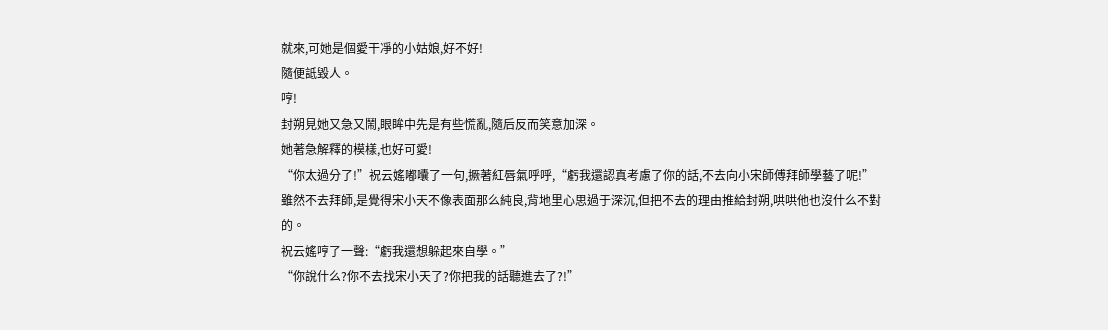就來,可她是個愛干凈的小姑娘,好不好!
隨便詆毀人。
哼!
封朔見她又急又鬧,眼眸中先是有些慌亂,隨后反而笑意加深。
她著急解釋的模樣,也好可愛!
“你太過分了!”祝云媱嘟囔了一句,撅著紅唇氣呼呼,“虧我還認真考慮了你的話,不去向小宋師傅拜師學藝了呢!”
雖然不去拜師,是覺得宋小天不像表面那么純良,背地里心思過于深沉,但把不去的理由推給封朔,哄哄他也沒什么不對的。
祝云媱哼了一聲:“虧我還想躲起來自學。”
“你說什么?你不去找宋小天了?你把我的話聽進去了?!”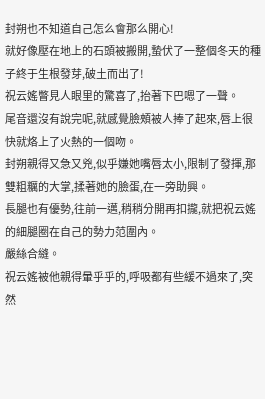封朔也不知道自己怎么會那么開心!
就好像壓在地上的石頭被搬開,蟄伏了一整個冬天的種子終于生根發芽,破土而出了!
祝云媱瞥見人眼里的驚喜了,抬著下巴嗯了一聲。
尾音還沒有說完呢,就感覺臉頰被人捧了起來,唇上很快就烙上了火熱的一個吻。
封朔親得又急又兇,似乎嫌她嘴唇太小,限制了發揮,那雙粗糲的大掌,揉著她的臉蛋,在一旁助興。
長腿也有優勢,往前一邁,稍稍分開再扣攏,就把祝云媱的細腿圈在自己的勢力范圍內。
嚴絲合縫。
祝云媱被他親得暈乎乎的,呼吸都有些緩不過來了,突然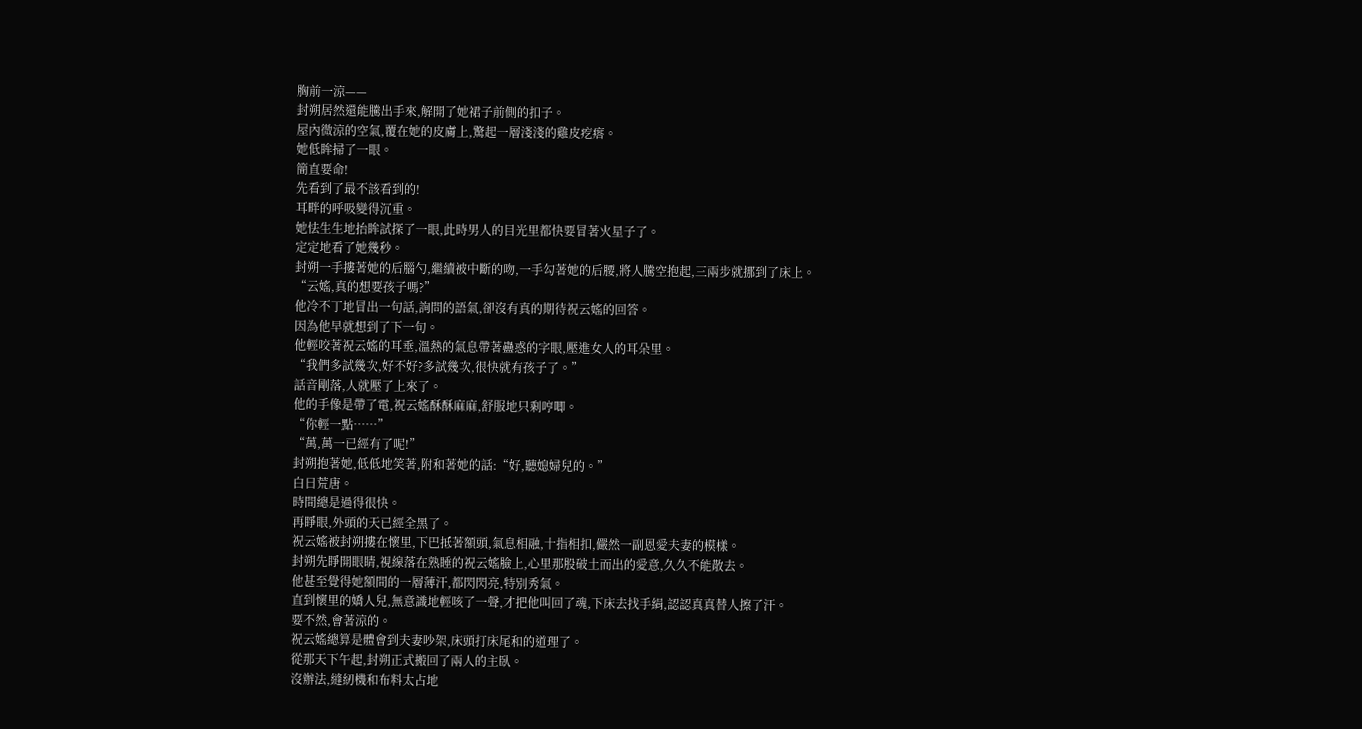胸前一涼——
封朔居然還能騰出手來,解開了她裙子前側的扣子。
屋內微涼的空氣,覆在她的皮膚上,驚起一層淺淺的雞皮疙瘩。
她低眸掃了一眼。
簡直要命!
先看到了最不該看到的!
耳畔的呼吸變得沉重。
她怯生生地抬眸試探了一眼,此時男人的目光里都快要冒著火星子了。
定定地看了她幾秒。
封朔一手摟著她的后腦勺,繼續被中斷的吻,一手勾著她的后腰,將人騰空抱起,三兩步就挪到了床上。
“云媱,真的想要孩子嗎?”
他冷不丁地冒出一句話,詢問的語氣,卻沒有真的期待祝云媱的回答。
因為他早就想到了下一句。
他輕咬著祝云媱的耳垂,溫熱的氣息帶著蠱惑的字眼,壓進女人的耳朵里。
“我們多試幾次,好不好?多試幾次,很快就有孩子了。”
話音剛落,人就壓了上來了。
他的手像是帶了電,祝云媱酥酥麻麻,舒服地只剩哼唧。
“你輕一點……”
“萬,萬一已經有了呢!”
封朔抱著她,低低地笑著,附和著她的話:“好,聽媳婦兒的。”
白日荒唐。
時間總是過得很快。
再睜眼,外頭的天已經全黑了。
祝云媱被封朔摟在懷里,下巴抵著額頭,氣息相融,十指相扣,儼然一副恩愛夫妻的模樣。
封朔先睜開眼睛,視線落在熟睡的祝云媱臉上,心里那股破土而出的愛意,久久不能散去。
他甚至覺得她額間的一層薄汗,都閃閃亮,特別秀氣。
直到懷里的嬌人兒,無意識地輕咳了一聲,才把他叫回了魂,下床去找手絹,認認真真替人擦了汗。
要不然,會著涼的。
祝云媱總算是體會到夫妻吵架,床頭打床尾和的道理了。
從那天下午起,封朔正式搬回了兩人的主臥。
沒辦法,縫紉機和布料太占地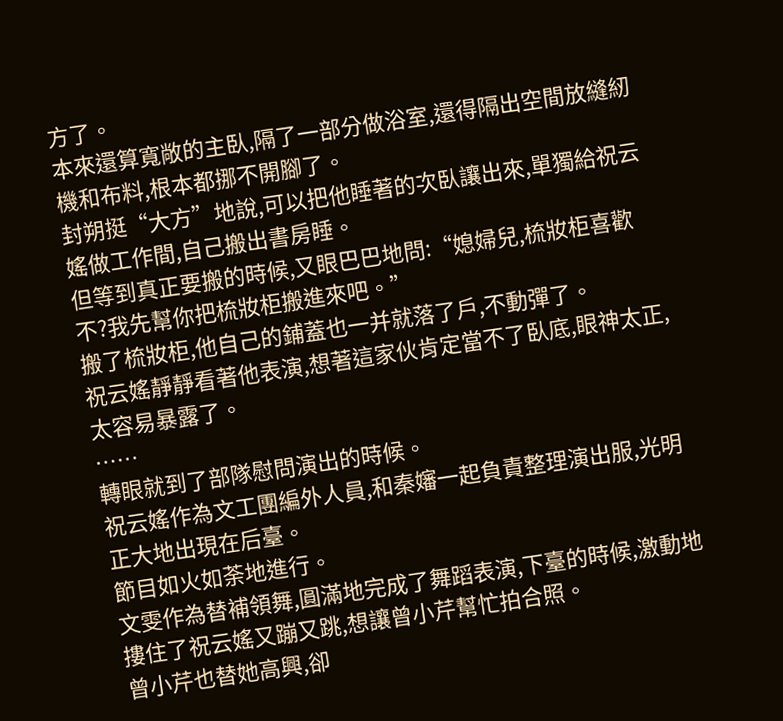方了。
本來還算寬敞的主臥,隔了一部分做浴室,還得隔出空間放縫紉機和布料,根本都挪不開腳了。
封朔挺“大方”地說,可以把他睡著的次臥讓出來,單獨給祝云媱做工作間,自己搬出書房睡。
但等到真正要搬的時候,又眼巴巴地問:“媳婦兒,梳妝柜喜歡不?我先幫你把梳妝柜搬進來吧。”
搬了梳妝柜,他自己的鋪蓋也一并就落了戶,不動彈了。
祝云媱靜靜看著他表演,想著這家伙肯定當不了臥底,眼神太正,太容易暴露了。
……
轉眼就到了部隊慰問演出的時候。
祝云媱作為文工團編外人員,和秦嬸一起負責整理演出服,光明正大地出現在后臺。
節目如火如荼地進行。
文雯作為替補領舞,圓滿地完成了舞蹈表演,下臺的時候,激動地摟住了祝云媱又蹦又跳,想讓曾小芹幫忙拍合照。
曾小芹也替她高興,卻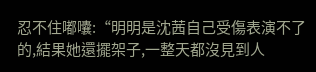忍不住嘟囔:“明明是沈茜自己受傷表演不了的,結果她還擺架子,一整天都沒見到人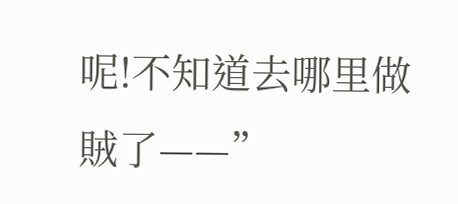呢!不知道去哪里做賊了——”